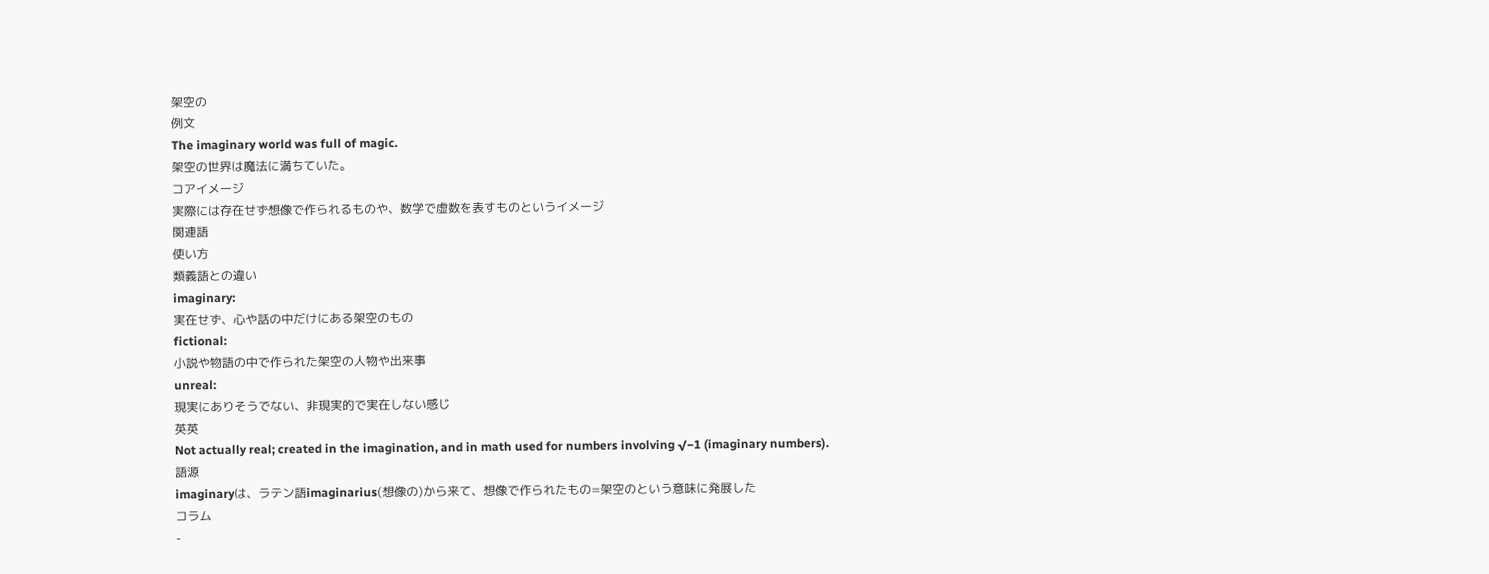架空の
例文
The imaginary world was full of magic.
架空の世界は魔法に満ちていた。
コアイメージ
実際には存在せず想像で作られるものや、数学で虚数を表すものというイメージ
関連語
使い方
類義語との違い
imaginary:
実在せず、心や話の中だけにある架空のもの
fictional:
小説や物語の中で作られた架空の人物や出来事
unreal:
現実にありそうでない、非現実的で実在しない感じ
英英
Not actually real; created in the imagination, and in math used for numbers involving √−1 (imaginary numbers).
語源
imaginaryは、ラテン語imaginarius(想像の)から来て、想像で作られたもの=架空のという意味に発展した
コラム
-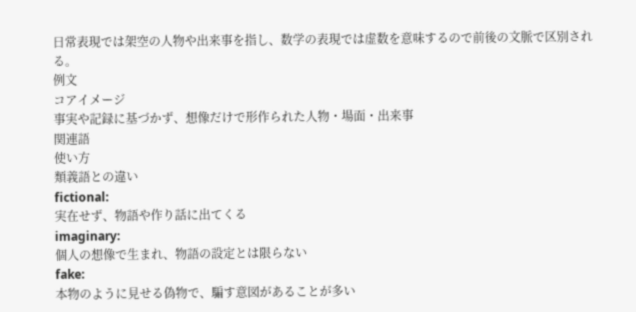日常表現では架空の人物や出来事を指し、数学の表現では虚数を意味するので前後の文脈で区別される。
例文
コアイメージ
事実や記録に基づかず、想像だけで形作られた人物・場面・出来事
関連語
使い方
類義語との違い
fictional:
実在せず、物語や作り話に出てくる
imaginary:
個人の想像で生まれ、物語の設定とは限らない
fake:
本物のように見せる偽物で、騙す意図があることが多い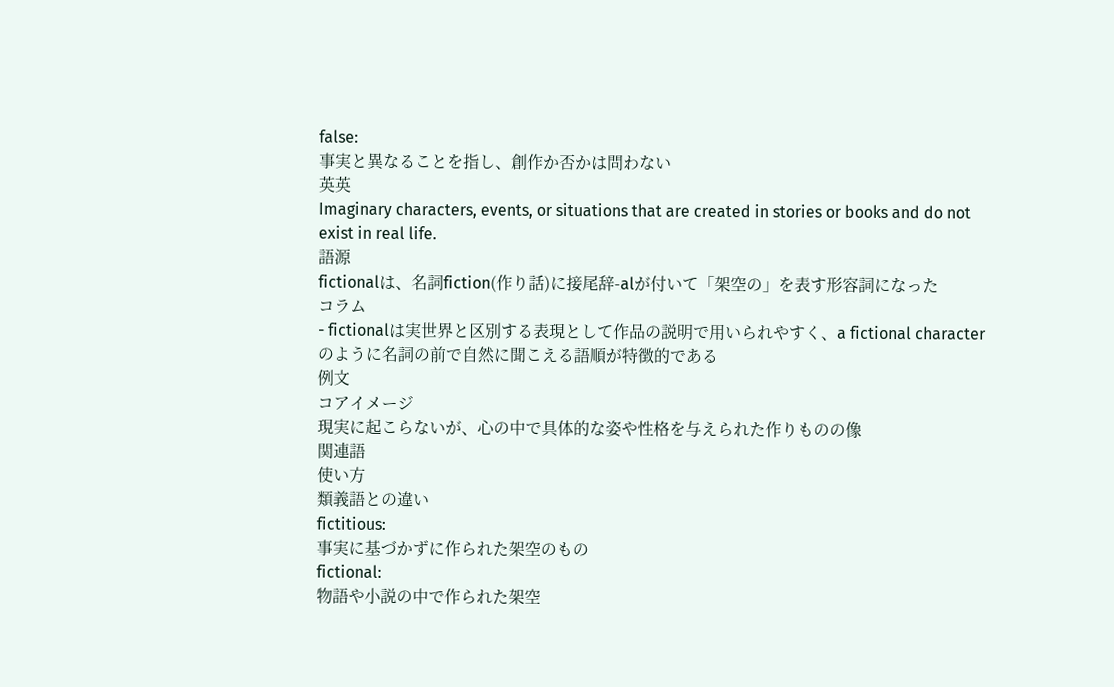false:
事実と異なることを指し、創作か否かは問わない
英英
Imaginary characters, events, or situations that are created in stories or books and do not exist in real life.
語源
fictionalは、名詞fiction(作り話)に接尾辞-alが付いて「架空の」を表す形容詞になった
コラム
- fictionalは実世界と区別する表現として作品の説明で用いられやすく、a fictional characterのように名詞の前で自然に聞こえる語順が特徴的である
例文
コアイメージ
現実に起こらないが、心の中で具体的な姿や性格を与えられた作りものの像
関連語
使い方
類義語との違い
fictitious:
事実に基づかずに作られた架空のもの
fictional:
物語や小説の中で作られた架空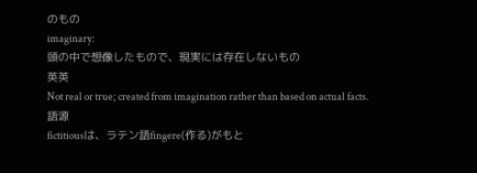のもの
imaginary:
頭の中で想像したもので、現実には存在しないもの
英英
Not real or true; created from imagination rather than based on actual facts.
語源
fictitiousは、ラテン語fingere(作る)がもと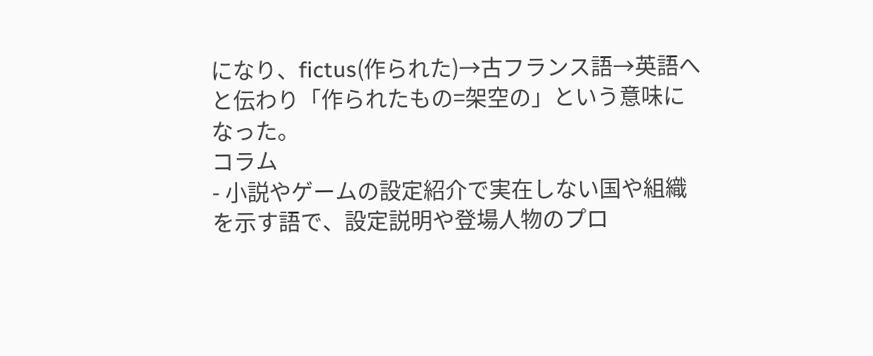になり、fictus(作られた)→古フランス語→英語へと伝わり「作られたもの=架空の」という意味になった。
コラム
- 小説やゲームの設定紹介で実在しない国や組織を示す語で、設定説明や登場人物のプロ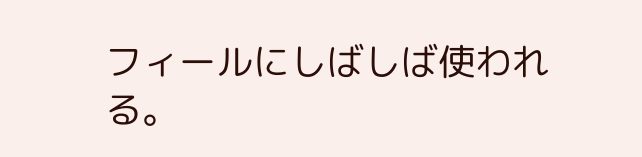フィールにしばしば使われる。